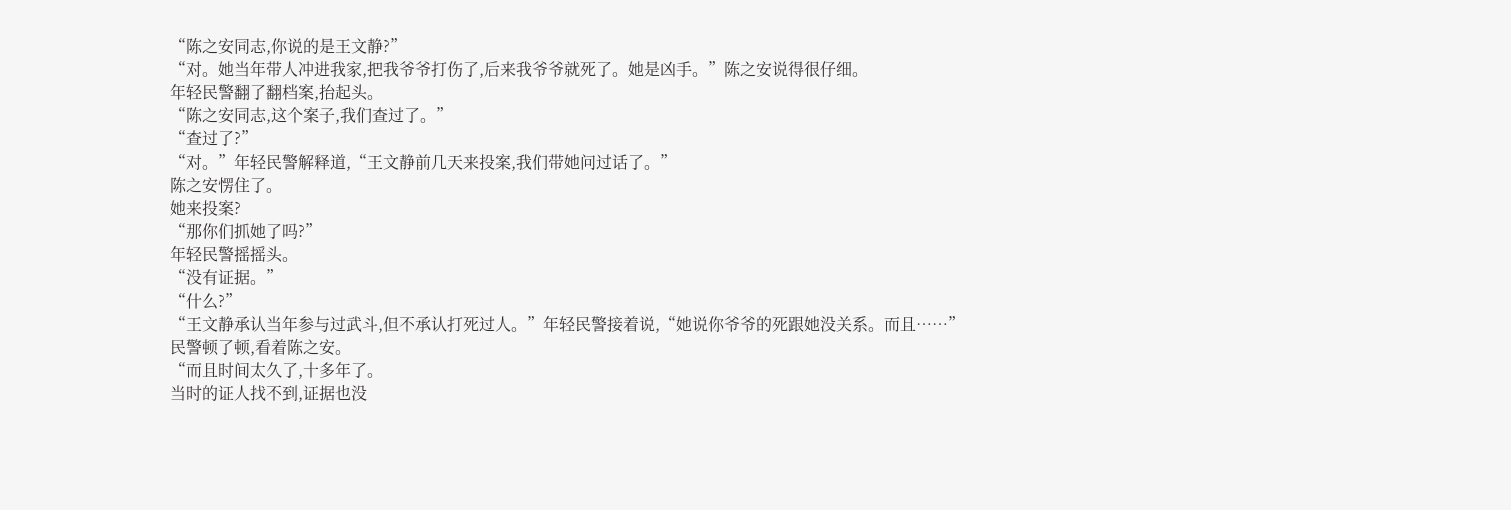“陈之安同志,你说的是王文静?”
“对。她当年带人冲进我家,把我爷爷打伤了,后来我爷爷就死了。她是凶手。”陈之安说得很仔细。
年轻民警翻了翻档案,抬起头。
“陈之安同志,这个案子,我们查过了。”
“查过了?”
“对。”年轻民警解释道,“王文静前几天来投案,我们带她问过话了。”
陈之安愣住了。
她来投案?
“那你们抓她了吗?”
年轻民警摇摇头。
“没有证据。”
“什么?”
“王文静承认当年参与过武斗,但不承认打死过人。”年轻民警接着说,“她说你爷爷的死跟她没关系。而且……”
民警顿了顿,看着陈之安。
“而且时间太久了,十多年了。
当时的证人找不到,证据也没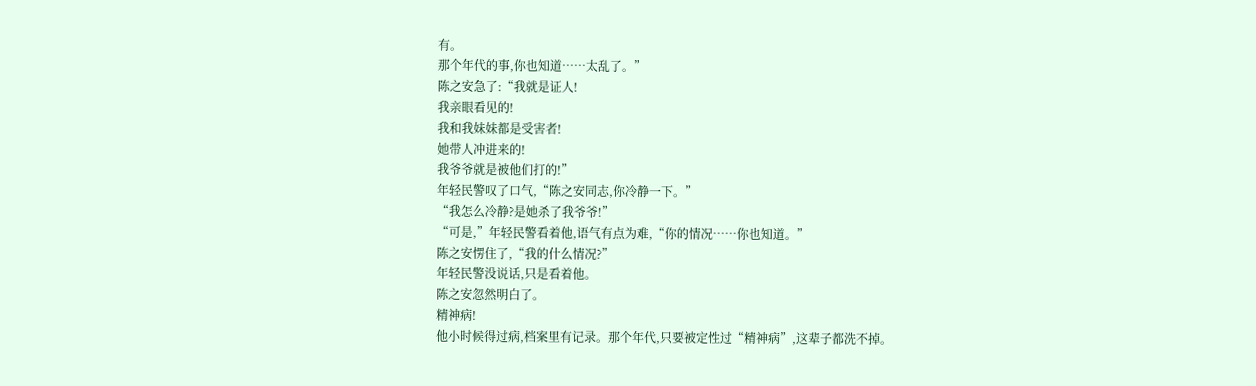有。
那个年代的事,你也知道……太乱了。”
陈之安急了:“我就是证人!
我亲眼看见的!
我和我妹妹都是受害者!
她带人冲进来的!
我爷爷就是被他们打的!”
年轻民警叹了口气,“陈之安同志,你冷静一下。”
“我怎么冷静?是她杀了我爷爷!”
“可是,”年轻民警看着他,语气有点为难,“你的情况……你也知道。”
陈之安愣住了,“我的什么情况?”
年轻民警没说话,只是看着他。
陈之安忽然明白了。
精神病!
他小时候得过病,档案里有记录。那个年代,只要被定性过“精神病”,这辈子都洗不掉。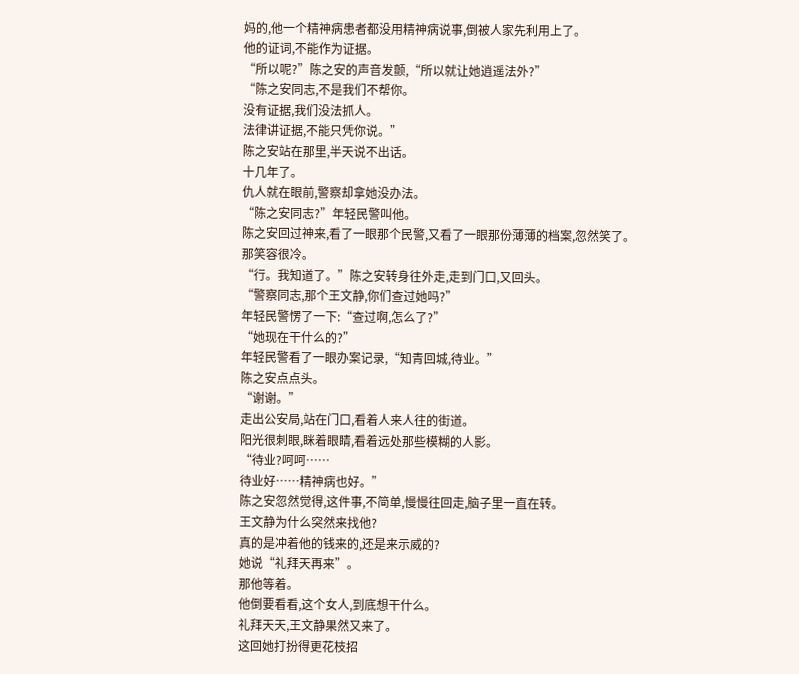妈的,他一个精神病患者都没用精神病说事,倒被人家先利用上了。
他的证词,不能作为证据。
“所以呢?”陈之安的声音发颤,“所以就让她逍遥法外?”
“陈之安同志,不是我们不帮你。
没有证据,我们没法抓人。
法律讲证据,不能只凭你说。”
陈之安站在那里,半天说不出话。
十几年了。
仇人就在眼前,警察却拿她没办法。
“陈之安同志?”年轻民警叫他。
陈之安回过神来,看了一眼那个民警,又看了一眼那份薄薄的档案,忽然笑了。
那笑容很冷。
“行。我知道了。”陈之安转身往外走,走到门口,又回头。
“警察同志,那个王文静,你们查过她吗?”
年轻民警愣了一下:“查过啊,怎么了?”
“她现在干什么的?”
年轻民警看了一眼办案记录,“知青回城,待业。”
陈之安点点头。
“谢谢。”
走出公安局,站在门口,看着人来人往的街道。
阳光很刺眼,眯着眼睛,看着远处那些模糊的人影。
“待业?呵呵……
待业好……精神病也好。”
陈之安忽然觉得,这件事,不简单,慢慢往回走,脑子里一直在转。
王文静为什么突然来找他?
真的是冲着他的钱来的,还是来示威的?
她说“礼拜天再来”。
那他等着。
他倒要看看,这个女人,到底想干什么。
礼拜天天,王文静果然又来了。
这回她打扮得更花枝招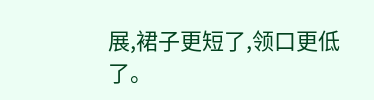展,裙子更短了,领口更低了。